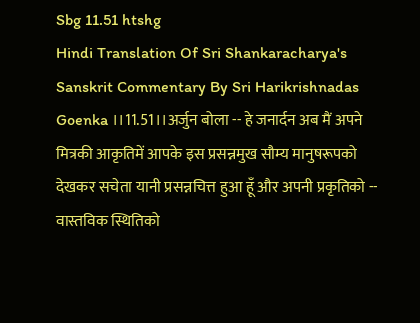Sbg 11.51 htshg
Hindi Translation Of Sri Shankaracharya's Sanskrit Commentary By Sri Harikrishnadas Goenka ।।11.51।।अर्जुन बोला -- हे जनार्दन अब मैं अपने मित्रकी आकृतिमें आपके इस प्रसन्नमुख सौम्य मानुषरूपको देखकर सचेता यानी प्रसन्नचित्त हुआ हूँ और अपनी प्रकृतिको -- वास्तविक स्थितिको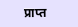प्राप्त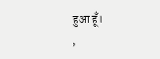हुआ हूँ।
,